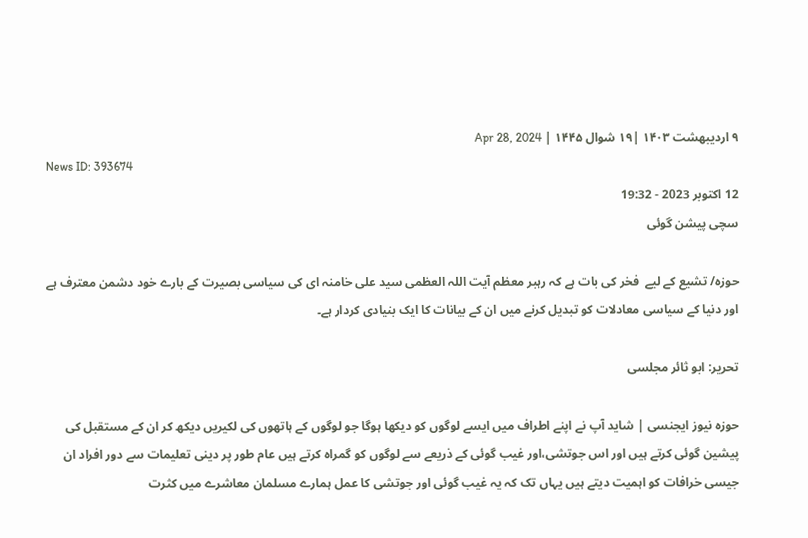۹ اردیبهشت ۱۴۰۳ |۱۹ شوال ۱۴۴۵ | Apr 28, 2024
News ID: 393674
12 اکتوبر 2023 - 19:32
سچی پیشن گوئی

حوزہ/ تشیع کے لیے  فخر کی بات ہے کہ رہبر معظم آیت اللہ العظمی سید علی خامنہ ای کی سیاسی بصیرت کے بارے خود دشمن معترف ہے اور دنیا کے سیاسی معادلات کو تبدیل کرنے میں ان کے بیانات کا ایک بنیادی کردار ہے۔

تحریر: ابو ثائر مجلسی

حوزہ نیوز ایجنسی | شاید آپ نے اپنے اطراف میں ایسے لوگوں کو دیکھا ہوگا جو لوگوں کے ہاتھوں کی لکیریں دیکھ کر ان کے مستقبل کی پیشین گوئی کرتے ہیں اور اس جوتشی،اور غیب گوئی کے ذریعے سے لوگوں کو گمراہ کرتے ہیں عام طور پر دینی تعلیمات سے دور افراد ان جیسی خرافات کو اہمیت دیتے ہیں یہاں تک کہ یہ غیب گوئی اور جوتشی کا عمل ہمارے مسلمان معاشرے میں کثرت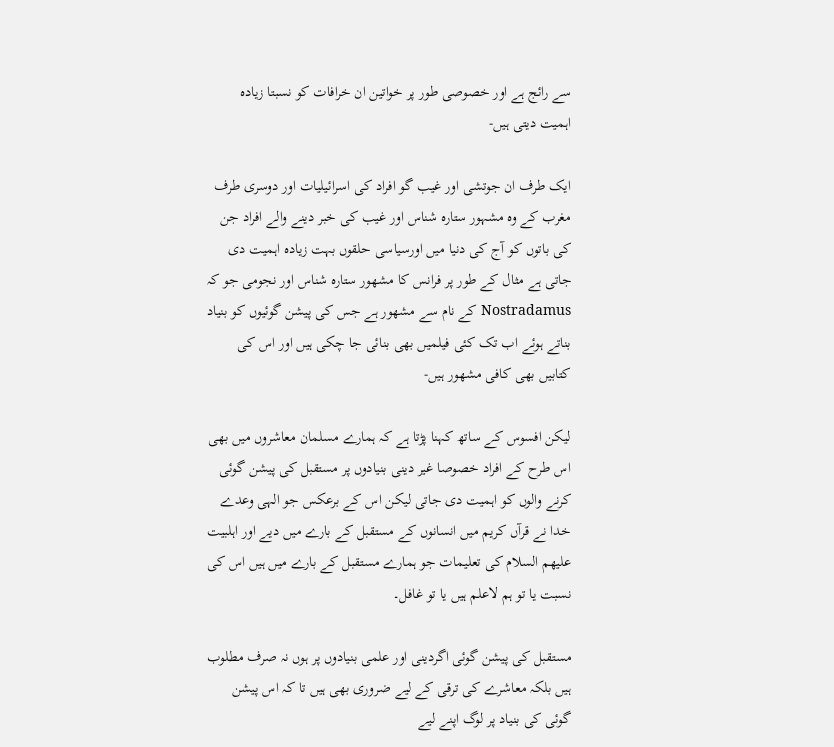سے رائج ہے اور خصوصی طور پر خواتین ان خرافات کو نسبتا زیادہ اہمیت دیتی ہیں-

ایک طرف ان جوتشی اور غیب گو افراد کی اسرائیلیات اور دوسری طرف مغرب کے وہ مشہور ستارہ شناس اور غیب کی خبر دینے والے افراد جن کی باتوں کو آج کی دنیا میں اورسیاسی حلقوں بہت زیادہ اہمیت دی جاتی ہے مثال کے طور پر فرانس کا مشھور ستارہ شناس اور نجومی جو کہ Nostradamus کے نام سے مشھور ہے جس کی پیشن گوئیوں کو بنیاد بناتے ہوئے اب تک کئی فیلمیں بھی بنائی جا چکی ہیں اور اس کی کتابیں بھی کافی مشھور ہیں-

لیکن افسوس کے ساتھ کہنا پڑتا ہے کہ ہمارے مسلمان معاشروں میں بھی اس طرح کے افراد خصوصا غیر دینی بنیادوں پر مستقبل کی پیشن گوئی کرنے والوں کو اہمیت دی جاتی لیکن اس کے برعکس جو الہی وعدے خدا نے قرآں کریم میں انسانوں کے مستقبل کے بارے میں دیے اور اہلبیت علیھم السلام کی تعلیمات جو ہمارے مستقبل کے بارے میں ہیں اس کی نسبت یا تو ہم لاعلم ہیں یا تو غافل۔

مستقبل کی پیشن گوئی اگردینی اور علمی بنیادوں پر ہوں نہ صرف مطلوب ہیں بلکہ معاشرے کی ترقی کے لیے ضروری بھی ہیں تا کہ اس پیشن گوئی کی بنیاد پر لوگ اپنے لیے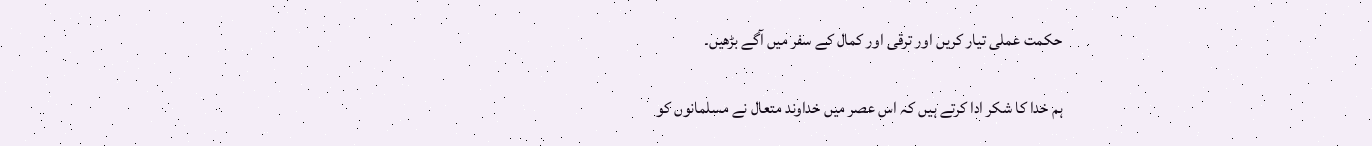حکمت عملی تیار کریں اور ترقی اور کمال کے سفر میں آگے بڑھیں۔

ہم خدا کا شکر ادا کرتے ہیں کہ اس عصر میں خداوند متعال نے مسلمانوں کو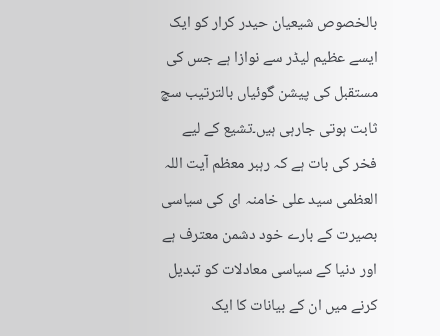بالخصوص شیعیان حیدر کرار کو ایک ایسے عظیم لیڈر سے نوازا ہے جس کی مستقبل کی پیشن گوئیاں بالترتیب سچ ثابت ہوتی جارہی ہیں۔تشیع کے لیے فخر کی بات ہے کہ رہبر معظم آیت اللہ العظمی سید علی خامنہ ای کی سیاسی بصیرت کے بارے خود دشمن معترف ہے اور دنیا کے سیاسی معادلات کو تبدیل کرنے میں ان کے بیانات کا ایک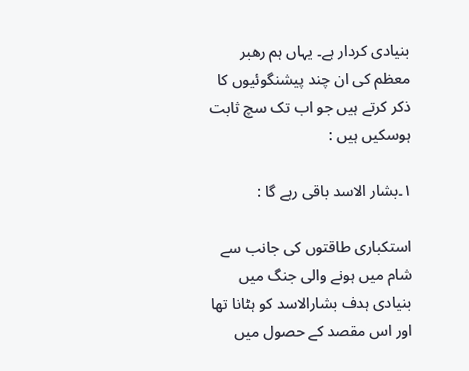بنیادی کردار ہے۔ یہاں ہم رھبر معظم کی ان چند پیشنگوئیوں کا ذکر کرتے ہیں جو اب تک سچ ثابت ہوسکیں ہیں :

۱۔بشار الاسد باقی رہے گا :

استکباری طاقتوں کی جانب سے شام میں ہونے والی جنگ میں بنیادی ہدف بشارالاسد کو ہٹانا تھا اور اس مقصد کے حصول میں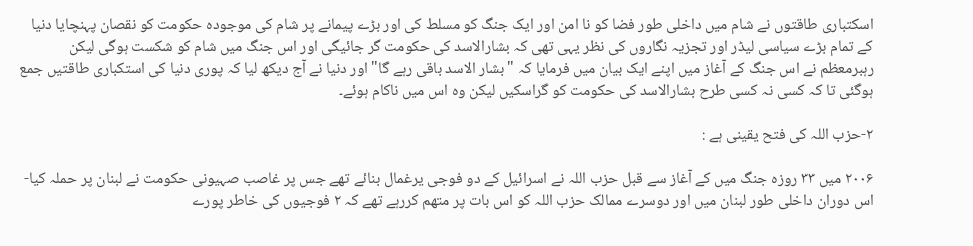اسکتباری طاقتوں نے شام میں داخلی طور فضا کو نا امن اور ایک جنگ کو مسلط کی اور بڑے پیمانے پر شام کی موجودہ حکومت کو نقصان پہنچایا دنیا کے تمام بڑے سیاسی لیڈر اور تجزیہ نگاروں کی نظر یہی تھی کہ بشارالاسد کی حکومت گر جائیگی اور اس جنگ میں شام کو شکست ہوگی لیکن رہبرمعظم نے اس جنگ کے آغاز میں اپنے ایک بیان میں فرمایا کہ "بشار الاسد باقی رہے گا" اور دنیا نے آج دیکھ لیا کہ پوری دنیا کی استکباری طاقتیں جمع ہوگئی تا کہ کسی نہ کسی طرح بشارالاسد کی حکومت کو گراسکیں لیکن وہ اس میں ناکام ہوئے۔

۲-حزب اللہ کی فتح یقینی ہے :

۲۰۰۶ میں ۳۳ روزہ جنگ میں کے آغاز سے قبل حزب اللہ نے اسرائیل کے دو فوجی یرغمال بنائے تھے جس پر غاصب صہیونی حکومت نے لبنان پر حملہ کیا- اس دوران داخلی طور لبنان میں اور دوسرے ممالک حزب اللہ کو اس بات پر متھم کررہے تھے کہ ۲ فوجیوں کی خاطر پورے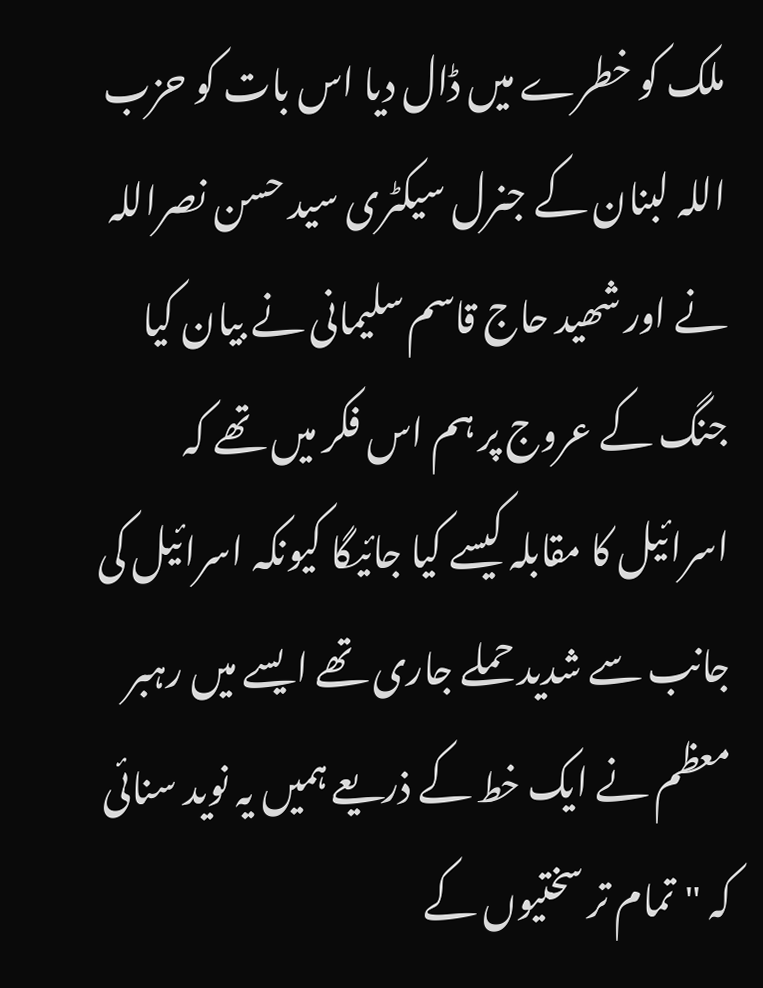ملک کو خطرے میں ڈال دیا اس بات کو حزب اللہ لبنان کے جنرل سیکٹری سید حسن نصراللہ نے اور شھید حاج قاسم سلیمانی نے بیان کیا جنگ کے عروج پر ہم اس فکر میں تھے کہ اسرائیل کا مقابلہ کیسے کیا جائیگا کیونکہ اسرائیل کی جانب سے شدید حملے جاری تھے ایسے میں رہبر معظم نے ایک خط کے ذریعے ہمیں یہ نوید سنائی کہ "تمام تر سختیوں کے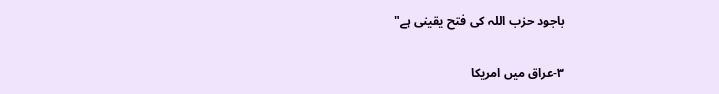باجود حزب اللہ کی فتح یقینی ہے"

۳-عراق میں امریکا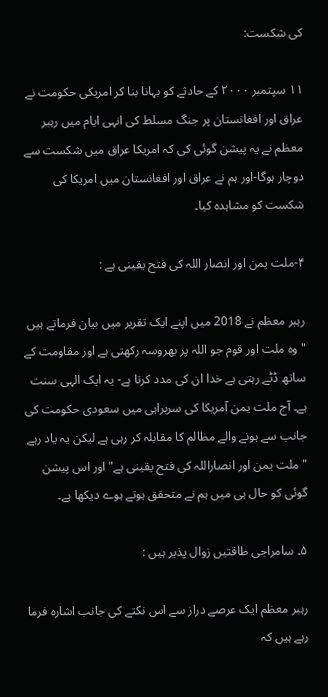کی شکست:

۱۱ سپتمبر ۲۰٠۰ کے حادثے کو بہانا بنا کر امریکی حکومت نے عراق اور افغانستان پر جنگ مسلط کی انہی ایام میں رہبر معظم نے یہ پیشن گوئی کی کہ امریکا عراق میں شکست سے دوچار ہوگا-اور ہم نے عراق اور افغانستان میں امریکا کی شکست کو مشاہدہ کیا۔

۴-ملت یمن اور انصار اللہ کی فتح یقینی ہے :

رہبر معظم نے 2018 میں اپنے ایک تقریر میں بیان فرماتے ہیں "وہ ملت اور قوم جو اللہ پر بھروسہ رکھتی ہے اور مقاومت کے ساتھ ڈٹے رہتی ہے خدا ان کی مدد کرتا ہے- یہ ایک الہی سنت ہے۔ آج ملت یمن آمریکا کی سربراہی میں سعودی حکومت کی جانب سے ہونے والے مظالم کا مقابلہ کر رہی ہے لیکن یہ یاد رہے "ملت یمن اور انصاراللہ کی فتح یقینی ہے" اور اس پیشن گوئی کو حال ہی میں ہم نے متحقق ہوتے ہوے دیکھا ہے۔

۵۔ سامراجی طاقتیں زوال پذیر ہیں :

رہبر معظم ایک عرصے دراز سے اس نکتے کی جانب اشارہ فرما رہے ہیں کہ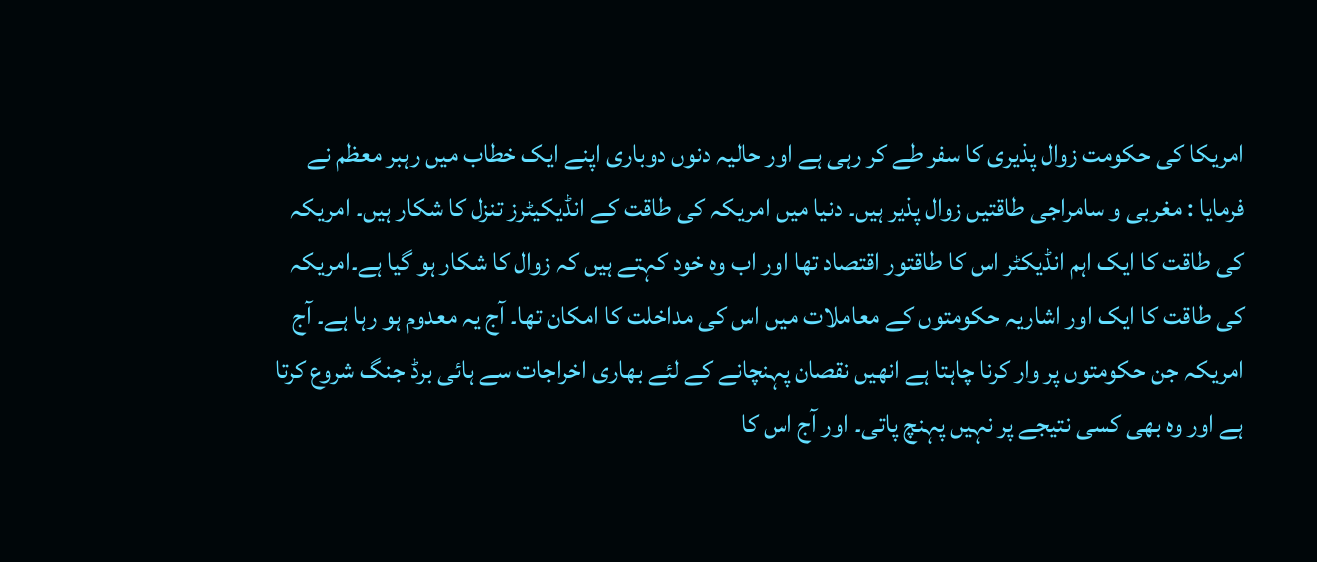امریکا کی حکومت زوال پذیری کا سفر طے کر رہی ہے اور حالیہ دنوں دوباری اپنے ایک خطاب میں رہبر معظم نے فرمایا : مغربی و سامراجی طاقتیں زوال پذیر ہیں۔ دنیا میں امریکہ کی طاقت کے انڈیکیٹرز تنزل کا شکار ہیں۔ امریکہ کی طاقت کا ایک اہم انڈیکٹر اس کا طاقتور اقتصاد تھا اور اب وہ خود کہتے ہیں کہ زوال کا شکار ہو گیا ہے۔امریکہ کی طاقت کا ایک اور اشاریہ حکومتوں کے معاملات میں اس کی مداخلت کا امکان تھا۔ آج یہ معدوم ہو رہا ہے۔ آج امریکہ جن حکومتوں پر وار کرنا چاہتا ہے انھیں نقصان پہنچانے کے لئے بھاری اخراجات سے ہائی برڈ جنگ شروع کرتا ہے اور وہ بھی کسی نتیجے پر نہیں پہنچ پاتی۔ اور آج اس کا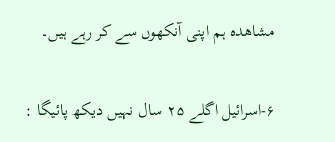مشاھدہ ہم اپنی آنکھوں سے کر رہے ہیں۔

۶-اسرائیل اگلے ۲۵ سال نہیں دیکھ پائیگا :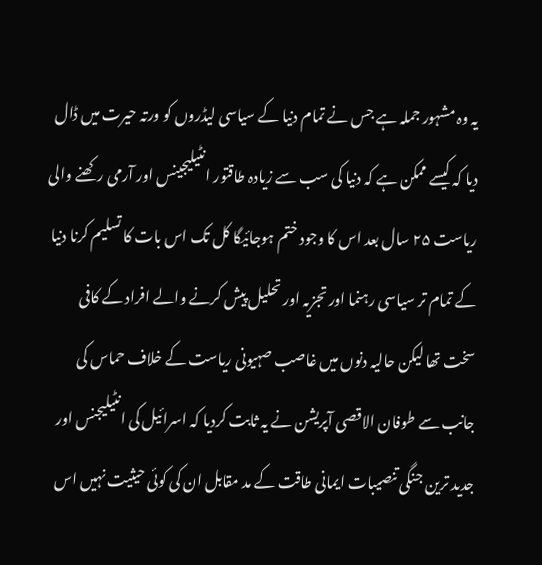یہ وہ مشہور جملہ ہے جس نے تمام دنیا کے سیاسی لیڈروں کو ورتہ حیرت میں ڈال دیا کہ کیسے ممکن ہے کہ دنیا کی سب سے زیادہ طاقتور انٹیلیجینس اور آرمی رکھنے والی ریاست ۲۵ سال بعد اس کا وجود ختم ہوجائیگا کل تک اس بات کا تسلیم کرنا دنیا کے تمام تر سیاسی رہنما اور تجزیہ اور تحلیل پیش کرنے والے افراد کے کافی سخت تھا لیکن حالیہ دنوں میں غاصب صہیونی ریاست کے خلاف حماس کی جانب سے طوفان الاقصی آپریشن نے یہ ثابت کردیا کہ اسرائیل کی انٹیلیجنس اور جدید ترین جنگی تنصیبات ایمانی طاقت کے مد مقابل ان کی کوئی حیثیت نہیں اس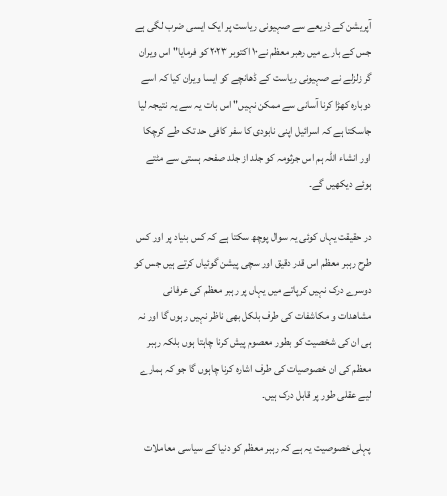آپریشن کے ذریعے سے صہیونی ریاست پر ایک ایسی ضرب لگی ہے جس کے بارے میں رھبر معظم نے۱۰ اکتوبر ۲۰۲۳ کو فرمایا" اس ویران گر زلزلے نے صہیونی ریاست کے ڈھانچے کو ایسا ویران کیا کہ اسے دوبارہ کھڑا کرنا آسانی سے ممکن نہیں" اس بات یہ سے یہ نتیجہ لیا جاسکتا ہے کہ اسرائیل اپنی نابودی کا سفر کافی حد تک طے کرچکا اور انشاء اللہ ہم اس جرثومہ کو جلد از جلد صفحہ ہستی سے مٹتے ہوئے دیکھیں گے۔

در حقیقت یہاں کوئی یہ سوال پوچھ سکتا ہے کہ کس بنیاد پر اور کس طرح رہبر معظم اس قدر دقیق اور سچی پیشن گوئیاں کرتے ہیں جس کو دوسرے درک نہیں کرپاتے میں یہاں پر رہبر معظم کی عرفانی مشاھدات و مکاشفات کی طرف بلکل بھی ناظر نہیں رہوں گا اور نہ ہی ان کی شخصیت کو بطور معصوم پیش کرنا چاہتا ہوں بلکہ رہبر معظم کی ان خصوصیات کی طرف اشارہ کرنا چاہوں گا جو کہ ہمارے لیے عقلی طور پر قابل درک ہیں۔

پہلی خصوصیت یہ ہے کہ رہبر معظم کو دنیا کے سیاسی معاملات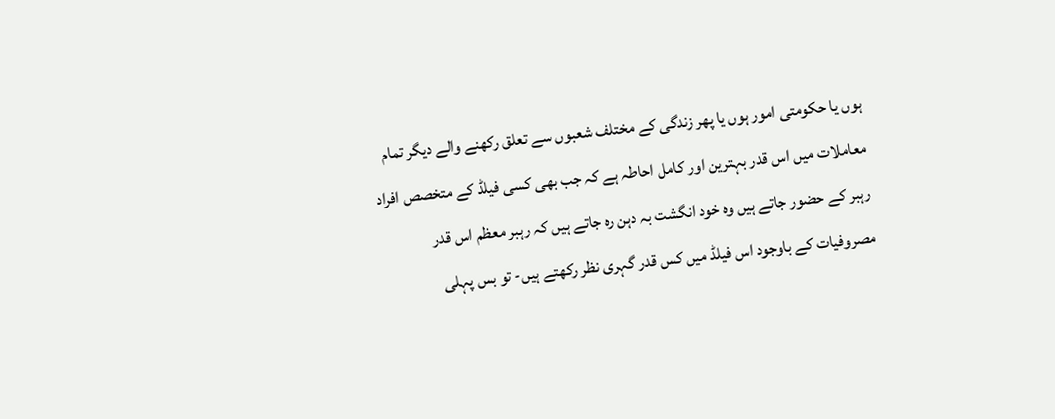ہوں یا حکومتی امور ہوں یا پھر زندگی کے مختلف شعبوں سے تعلق رکھنے والے دیگر تمام معاملات میں اس قدر بہترین اور کامل احاطہ ہے کہ جب بھی کسی فیلڈ کے متخصص افراد رہبر کے حضور جاتے ہیں وہ خود انگشت بہ دہن رہ جاتے ہیں کہ رہبر معظم اس قدر مصروفیات کے باوجود اس فیلڈ میں کس قدر گہری نظر رکھتے ہیں- تو بس پہلی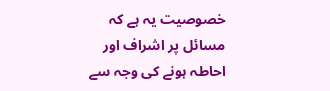خصوصیت یہ ہے کہ مسائل پر اشراف اور احاطہ ہونے کی وجہ سے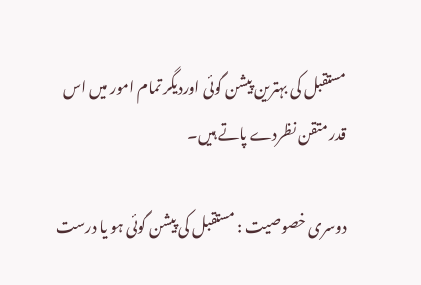مستقبل کی بہترین پیشن گوئی اوردیگر تمام امور میں اس قدر متقن نظردے پاتے ہیں۔

دوسری خصوصیت : مستقبل کی پیشن گوئی ہو یا درست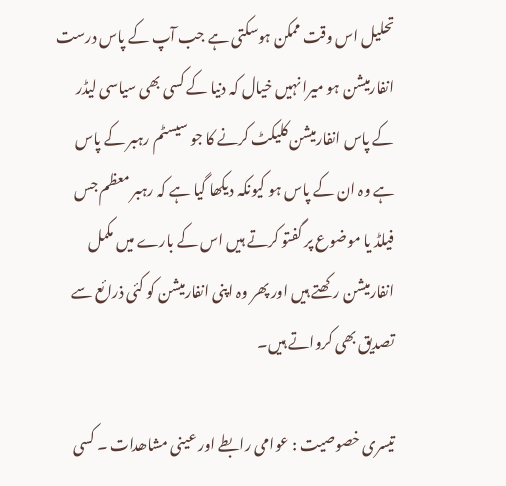تحلیل اس وقت ممکن ہوسکتی ہے جب آپ کے پاس درست انفارمیشن ہو میرا نہیں خیال کہ دنیا کے کسی بھی سیاسی لیڈر کے پاس انفارمیشن کلیکٹ کرنے کا جو سیسٹم رہبر کے پاس ہے وہ ان کے پاس ہو کیونکہ دیکھا گیا ہے کہ رہبر معظم جس فیلڈ یا موضوع پر گفتو کرتے ہیں اس کے بارے میں مکمل انفارمیشن رکھتے ہیں اور پھر وہ اپنی انفارمیشن کو کئی ذرائع سے تصدیق بھی کرواتے ہیں۔

تیسری خصوصیت : عوامی رابطے اور عینی مشاھدات ۔ کسی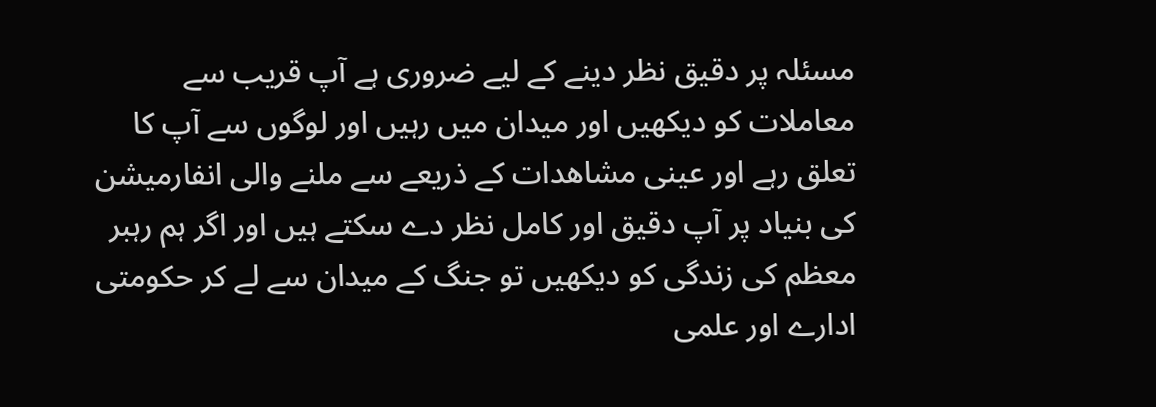مسئلہ پر دقیق نظر دینے کے لیے ضروری ہے آپ قریب سے معاملات کو دیکھیں اور میدان میں رہیں اور لوگوں سے آپ کا تعلق رہے اور عینی مشاھدات کے ذریعے سے ملنے والی انفارمیشن کی بنیاد پر آپ دقیق اور کامل نظر دے سکتے ہیں اور اگر ہم رہبر معظم کی زندگی کو دیکھیں تو جنگ کے میدان سے لے کر حکومتی ادارے اور علمی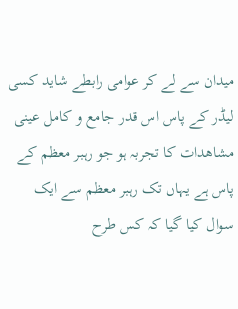میدان سے لے کر عوامی رابطے شاید کسی لیڈر کے پاس اس قدر جامع و کامل عینی مشاھدات کا تجربہ ہو جو رہبر معظم کے پاس ہے یہاں تک رہبر معظم سے ایک سوال کیا گیا کہ کس طرح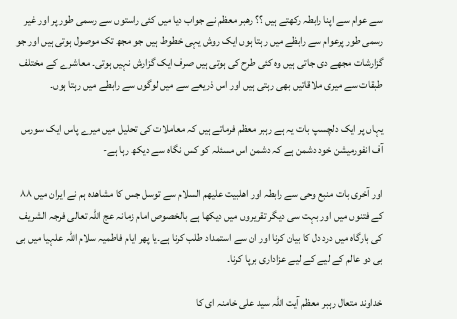سے عوام سے اپنا رابطہ رکھتے ہیں ؟؟ رھبر معظم نے جواب دیا میں کئی راستوں سے رسمی طور پر اور غیر رسمی طور پرعوام سے رابظے میں رہتا ہوں ایک روش یہی خطوط ہیں جو مجھ تک موصول ہوتی ہیں اور جو گزارشات مجھے دی جاتی ہیں وہ کئی طرح کی ہوتی ہیں صرف ایک گزارش نہیں ہوتی۔ معاشرے کے مختلف طبقات سے میری ملاقاتیں بھی رہتی ہیں اور اس ذریعے سے میں لوگوں سے رابطے میں رہتا ہوں۔

یہاں پر ایک دلچسپ بات یہ ہے رہبر معظم فرماتے ہیں کہ معاملات کی تحلیل میں میرے پاس ایک سورس آف انفورمیشن خود دشمن ہے کہ دشمن اس مسئلہ کو کس نگاہ سے دیکھ رہا ہے-

اور آخری بات منبع وحی سے رابطہ اور اھلبیت علیھم السلام سے توسل جس کا مشاھدہ ہم نے ایران میں ۸۸ کے فتنوں میں اور بہت سی دیگر تقریروں میں دیکھا ہے بالخصوص امام زمانہ عج اللہ تعالی فرجہ الشریف کی بارگاہ میں درد دل کا بیان کرنا اور ان سے استمداد طلب کرنا ہے۔یا پھر ایام فاطمیہ سلام اللہ علہیا میں بی بی دو عالم کے لیے کے لیے عزاداری برپا کرنا۔

خداوند متعال رہبر معظم آیت اللہ سید علی خامنہ ای کا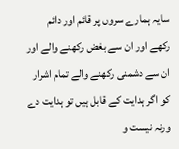سایہ ہمارے سروں پر قائم اور دائم رکھے اور ان سے بغض رکھنے والے اور ان سے دشمنی رکھنے والے تمام اشرار کو اگر ہدایت کے قابل ہیں تو ہدایت دے ورنہ نیست و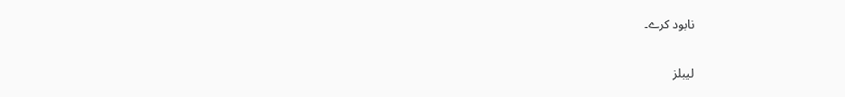نابود کرے۔

لیبلز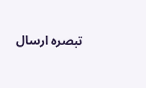تبصرہ ارسال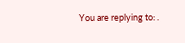You are replying to: .